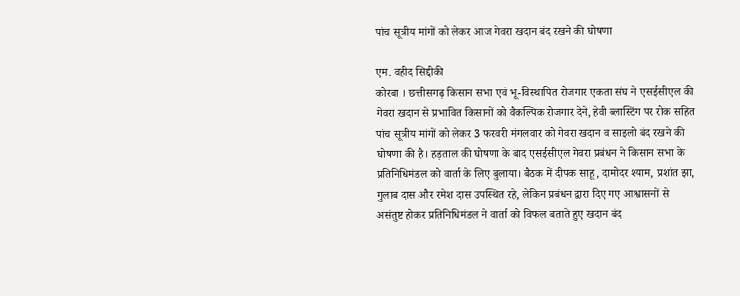पांच सूत्रीय मांगों को लेकर आज गेवरा खदान बंद रखने की घोषणा

एम. वहीद सिद्दीकी
कोरबा । छत्तीसगढ़ किसान सभा एवं भू-विस्थापित रोजगार एकता संघ ने एसईसीएल की गेवरा खदान से प्रभावित किसानों को वैकल्पिक रोजगार देने, हेवी ब्लास्टिंग पर रोक सहित पांच सूत्रीय मांगों को लेकर 3 फरवरी मंगलवार को गेवरा खदान व साइलो बंद रखने की घोषणा की है। हड़ताल की घोषणा के बाद एसईसीएल गेवरा प्रबंधन ने किसान सभा के प्रतिनिधिमंडल को वार्ता के लिए बुलाया। बैठक में दीपक साहू, दामोदर श्याम, प्रशांत झा, गुलाब दास और रमेश दास उपस्थित रहे, लेकिन प्रबंधन द्वारा दिए गए आश्वासनों से असंतुष्ट होकर प्रतिनिधिमंडल ने वार्ता को विफल बताते हुए खदान बंद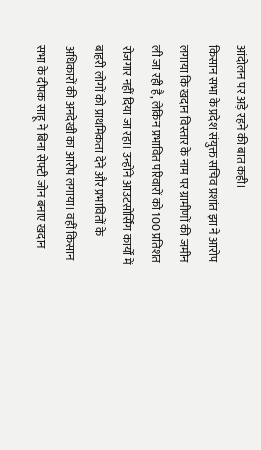आंदोलन पर अड़े रहने की बात कही।
किसान सभा के प्रदेश संयुक्त सचिव प्रशांत झा ने आरोप लगाया कि खदान विस्तार के नाम पर ग्रामीणों की जमीन ली जा रही है, लेकिन प्रभावित परिवारों को 100 प्रतिशत रोजगार नहीं दिया जा रहा। उन्होंने आउटसोर्सिंग कार्यों में बाहरी लोगों को प्राथमिकता देने और प्रभावितों के अधिकारों की अनदेखी का आरोप लगाया। वहीं किसान सभा के दीपक साहू ने बिना सेफ्टी जोन बनाए खदान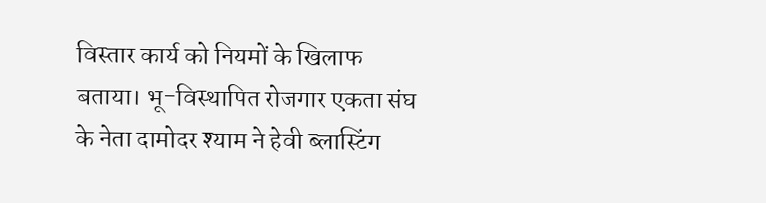विस्तार कार्य को नियमों के खिलाफ बताया। भू-विस्थापित रोजगार एकता संघ के नेता दामोदर श्याम ने हेवी ब्लास्टिंग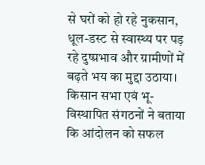से घरों को हो रहे नुकसान, धूल-डस्ट से स्वास्थ्य पर पड़ रहे दुष्प्रभाव और ग्रामीणों में बढ़ते भय का मुद्दा उठाया। किसान सभा एवं भू-विस्थापित संगठनों ने बताया कि आंदोलन को सफल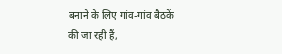बनाने के लिए गांव-गांव बैठकें की जा रही हैं,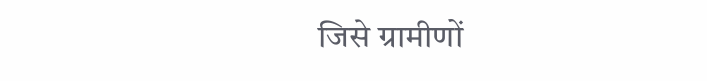जिसे ग्रामीणों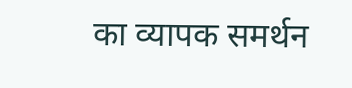का व्यापक समर्थन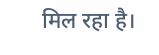मिल रहा है।